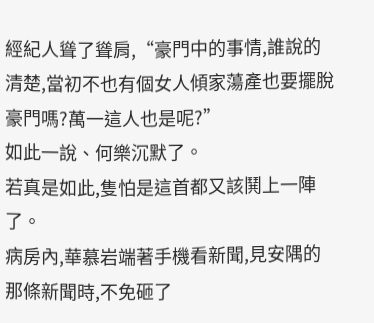經紀人聳了聳肩,“豪門中的事情,誰說的清楚,當初不也有個女人傾家蕩產也要擺脫豪門嗎?萬一這人也是呢?”
如此一說、何樂沉默了。
若真是如此,隻怕是這首都又該鬨上一陣了。
病房內,華慕岩端著手機看新聞,見安隅的那條新聞時,不免砸了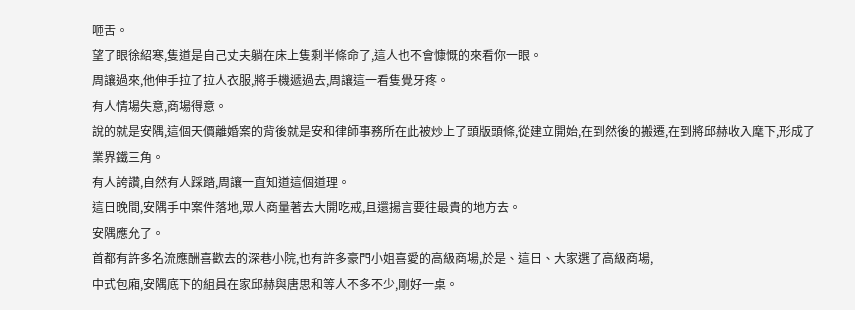咂舌。
望了眼徐紹寒,隻道是自己丈夫躺在床上隻剩半條命了,這人也不會慷慨的來看你一眼。
周讓過來,他伸手拉了拉人衣服,將手機遞過去,周讓這一看隻覺牙疼。
有人情場失意,商場得意。
說的就是安隅,這個天價離婚案的背後就是安和律師事務所在此被炒上了頭版頭條,從建立開始,在到然後的搬遷,在到將邱赫收入麾下,形成了業界鐵三角。
有人誇讚,自然有人踩踏,周讓一直知道這個道理。
這日晚間,安隅手中案件落地,眾人商量著去大開吃戒,且還揚言要往最貴的地方去。
安隅應允了。
首都有許多名流應酬喜歡去的深巷小院,也有許多豪門小姐喜愛的高級商場,於是、這日、大家選了高級商場,
中式包廂,安隅底下的組員在家邱赫與唐思和等人不多不少,剛好一桌。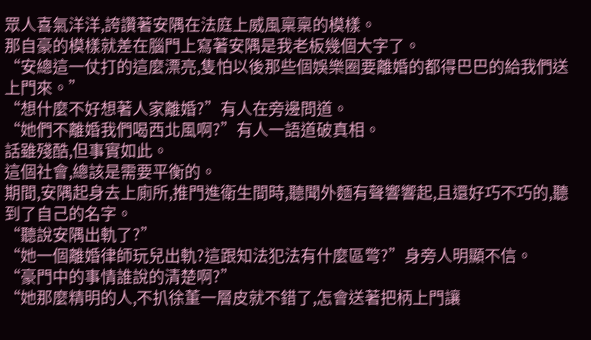眾人喜氣洋洋,誇讚著安隅在法庭上威風稟稟的模樣。
那自豪的模樣就差在腦門上寫著安隅是我老板幾個大字了。
“安總這一仗打的這麼漂亮,隻怕以後那些個娛樂圈要離婚的都得巴巴的給我們送上門來。”
“想什麼不好想著人家離婚?”有人在旁邊問道。
“她們不離婚我們喝西北風啊?”有人一語道破真相。
話雖殘酷,但事實如此。
這個社會,總該是需要平衡的。
期間,安隅起身去上廁所,推門進衛生間時,聽聞外麵有聲響響起,且還好巧不巧的,聽到了自己的名字。
“聽說安隅出軌了?”
“她一個離婚律師玩兒出軌?這跟知法犯法有什麼區彆?”身旁人明顯不信。
“豪門中的事情誰說的清楚啊?”
“她那麼精明的人,不扒徐董一層皮就不錯了,怎會送著把柄上門讓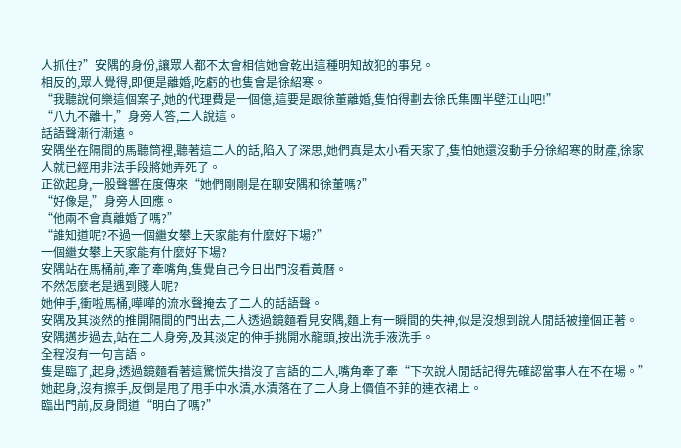人抓住?”安隅的身份,讓眾人都不太會相信她會乾出這種明知故犯的事兒。
相反的,眾人覺得,即便是離婚,吃虧的也隻會是徐紹寒。
“我聽說何樂這個案子,她的代理費是一個億,這要是跟徐董離婚,隻怕得劃去徐氏集團半壁江山吧!”
“八九不離十,”身旁人答,二人說這。
話語聲漸行漸遠。
安隅坐在隔間的馬聽筒裡,聽著這二人的話,陷入了深思,她們真是太小看天家了,隻怕她還沒動手分徐紹寒的財產,徐家人就已經用非法手段將她弄死了。
正欲起身,一股聲響在度傳來“她們剛剛是在聊安隅和徐董嗎?”
“好像是,”身旁人回應。
“他兩不會真離婚了嗎?”
“誰知道呢?不過一個繼女攀上天家能有什麼好下場?”
一個繼女攀上天家能有什麼好下場?
安隅站在馬桶前,牽了牽嘴角,隻覺自己今日出門沒看黃曆。
不然怎麼老是遇到賤人呢?
她伸手,衝啦馬桶,嘩嘩的流水聲掩去了二人的話語聲。
安隅及其淡然的推開隔間的門出去,二人透過鏡麵看見安隅,麵上有一瞬間的失神,似是沒想到說人閒話被撞個正著。
安隅邁步過去,站在二人身旁,及其淡定的伸手挑開水龍頭,按出洗手液洗手。
全程沒有一句言語。
隻是臨了,起身,透過鏡麵看著這驚慌失措沒了言語的二人,嘴角牽了牽“下次說人閒話記得先確認當事人在不在場。”
她起身,沒有擦手,反倒是甩了甩手中水漬,水漬落在了二人身上價值不菲的連衣裙上。
臨出門前,反身問道“明白了嗎?”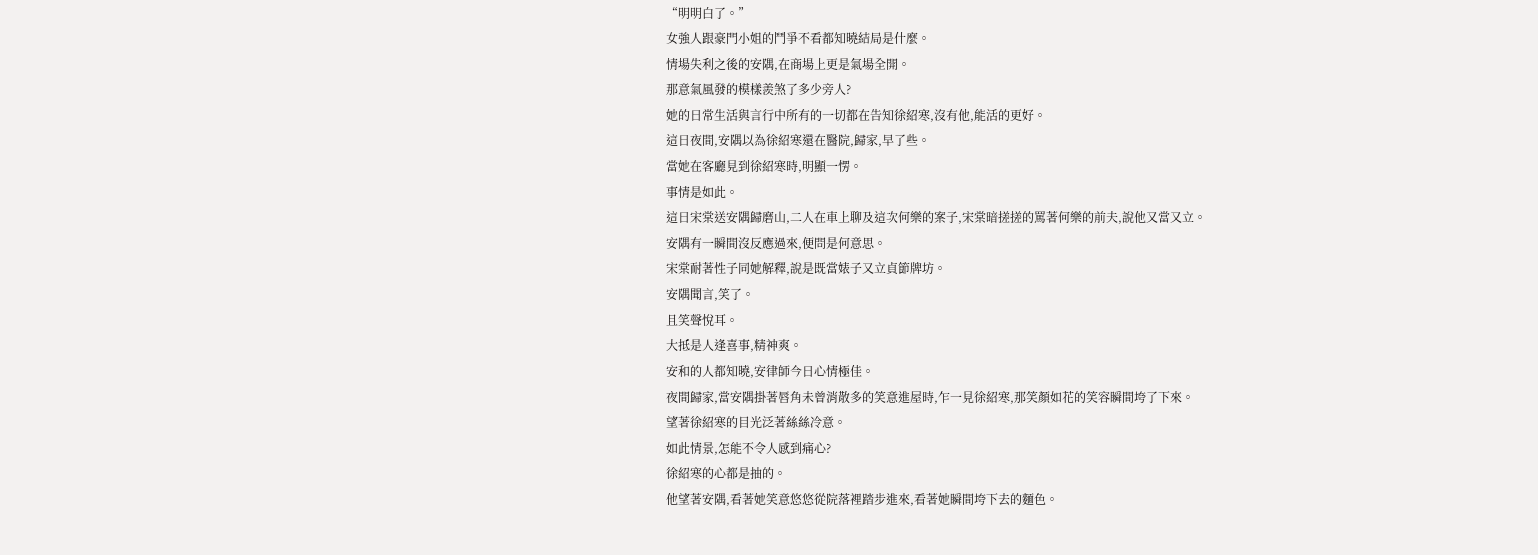“明明白了。”
女強人跟豪門小姐的鬥爭不看都知曉結局是什麼。
情場失利之後的安隅,在商場上更是氣場全開。
那意氣風發的模樣羨煞了多少旁人?
她的日常生活與言行中所有的一切都在告知徐紹寒,沒有他,能活的更好。
這日夜間,安隅以為徐紹寒還在醫院,歸家,早了些。
當她在客廳見到徐紹寒時,明顯一愣。
事情是如此。
這日宋棠送安隅歸磨山,二人在車上聊及這次何樂的案子,宋棠暗搓搓的罵著何樂的前夫,說他又當又立。
安隅有一瞬間沒反應過來,便問是何意思。
宋棠耐著性子同她解釋,說是既當婊子又立貞節牌坊。
安隅聞言,笑了。
且笑聲悅耳。
大抵是人逢喜事,精神爽。
安和的人都知曉,安律師今日心情極佳。
夜間歸家,當安隅掛著唇角未曾消散多的笑意進屋時,乍一見徐紹寒,那笑顏如花的笑容瞬間垮了下來。
望著徐紹寒的目光泛著絲絲冷意。
如此情景,怎能不令人感到痛心?
徐紹寒的心都是抽的。
他望著安隅,看著她笑意悠悠從院落裡踏步進來,看著她瞬間垮下去的麵色。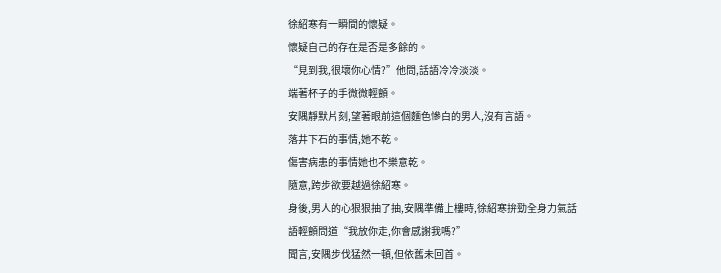徐紹寒有一瞬間的懷疑。
懷疑自己的存在是否是多餘的。
“見到我,很壞你心情?”他問,話語冷冷淡淡。
端著杯子的手微微輕顫。
安隅靜默片刻,望著眼前這個麵色慘白的男人,沒有言語。
落井下石的事情,她不乾。
傷害病患的事情她也不樂意乾。
隨意,跨步欲要越過徐紹寒。
身後,男人的心狠狠抽了抽,安隅準備上樓時,徐紹寒拚勁全身力氣話語輕顫問道“我放你走,你會感謝我嗎?”
聞言,安隅步伐猛然一頓,但依舊未回首。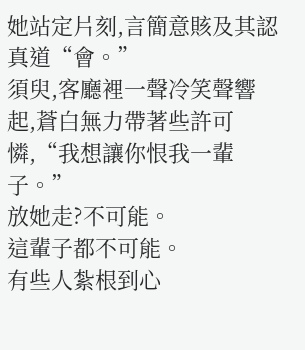她站定片刻,言簡意賅及其認真道“會。”
須臾,客廳裡一聲冷笑聲響起,蒼白無力帶著些許可憐,“我想讓你恨我一輩子。”
放她走?不可能。
這輩子都不可能。
有些人紮根到心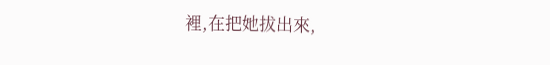裡,在把她拔出來,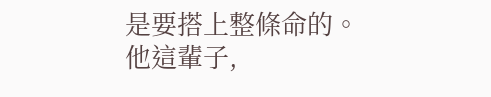是要搭上整條命的。
他這輩子,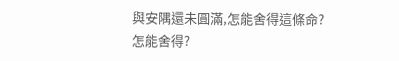與安隅還未圓滿,怎能舍得這條命?
怎能舍得?